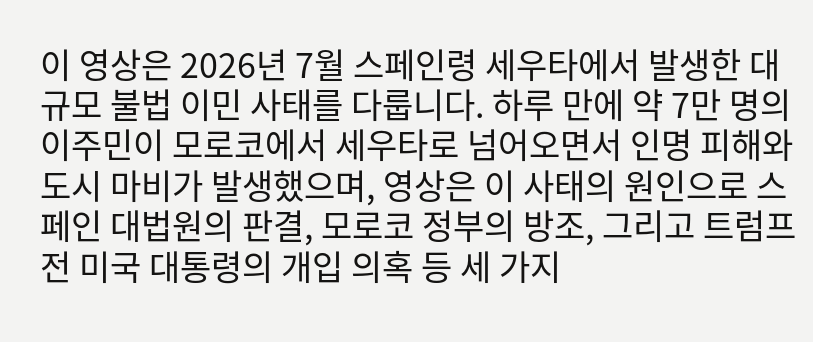이 영상은 2026년 7월 스페인령 세우타에서 발생한 대규모 불법 이민 사태를 다룹니다. 하루 만에 약 7만 명의 이주민이 모로코에서 세우타로 넘어오면서 인명 피해와 도시 마비가 발생했으며, 영상은 이 사태의 원인으로 스페인 대법원의 판결, 모로코 정부의 방조, 그리고 트럼프 전 미국 대통령의 개입 의혹 등 세 가지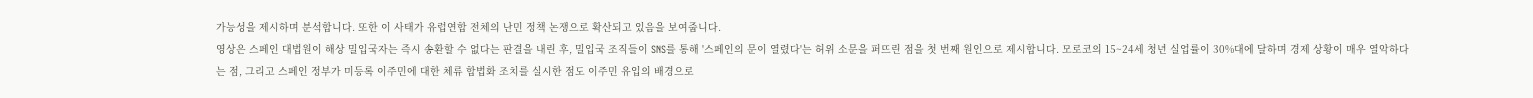가능성을 제시하며 분석합니다. 또한 이 사태가 유럽연합 전체의 난민 정책 논쟁으로 확산되고 있음을 보여줍니다.
영상은 스페인 대법원이 해상 밀입국자는 즉시 송환할 수 없다는 판결을 내린 후, 밀입국 조직들이 SNS를 통해 '스페인의 문이 열렸다'는 허위 소문을 퍼뜨린 점을 첫 번째 원인으로 제시합니다. 모로코의 15~24세 청년 실업률이 30%대에 달하며 경제 상황이 매우 열악하다는 점, 그리고 스페인 정부가 미등록 이주민에 대한 체류 합법화 조치를 실시한 점도 이주민 유입의 배경으로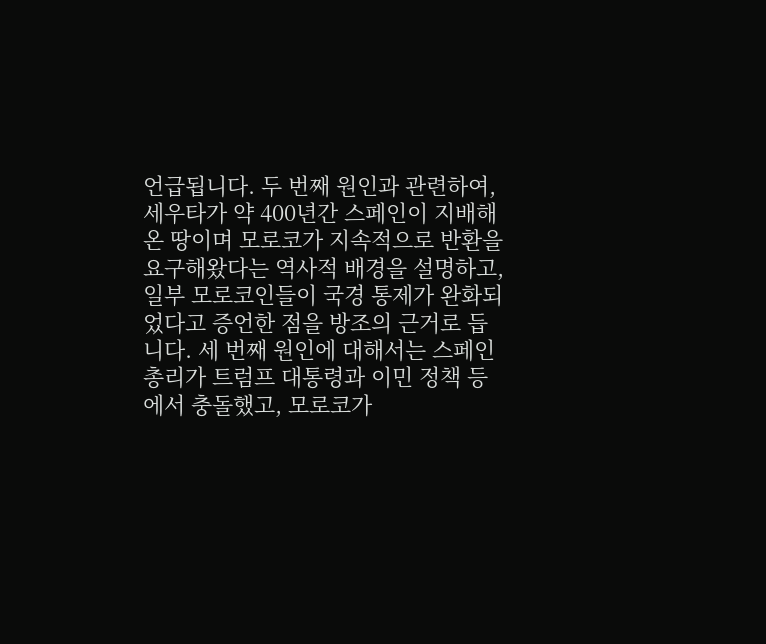언급됩니다. 두 번째 원인과 관련하여, 세우타가 약 400년간 스페인이 지배해 온 땅이며 모로코가 지속적으로 반환을 요구해왔다는 역사적 배경을 설명하고, 일부 모로코인들이 국경 통제가 완화되었다고 증언한 점을 방조의 근거로 듭니다. 세 번째 원인에 대해서는 스페인 총리가 트럼프 대통령과 이민 정책 등에서 충돌했고, 모로코가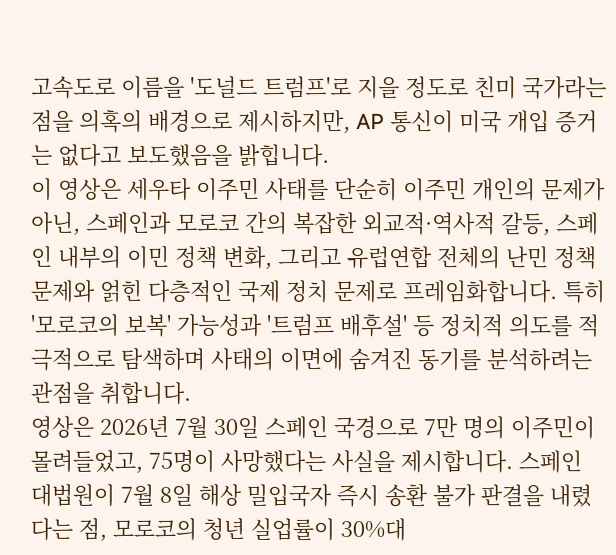고속도로 이름을 '도널드 트럼프'로 지을 정도로 친미 국가라는 점을 의혹의 배경으로 제시하지만, AP 통신이 미국 개입 증거는 없다고 보도했음을 밝힙니다.
이 영상은 세우타 이주민 사태를 단순히 이주민 개인의 문제가 아닌, 스페인과 모로코 간의 복잡한 외교적·역사적 갈등, 스페인 내부의 이민 정책 변화, 그리고 유럽연합 전체의 난민 정책 문제와 얽힌 다층적인 국제 정치 문제로 프레임화합니다. 특히 '모로코의 보복' 가능성과 '트럼프 배후설' 등 정치적 의도를 적극적으로 탐색하며 사태의 이면에 숨겨진 동기를 분석하려는 관점을 취합니다.
영상은 2026년 7월 30일 스페인 국경으로 7만 명의 이주민이 몰려들었고, 75명이 사망했다는 사실을 제시합니다. 스페인 대법원이 7월 8일 해상 밀입국자 즉시 송환 불가 판결을 내렸다는 점, 모로코의 청년 실업률이 30%대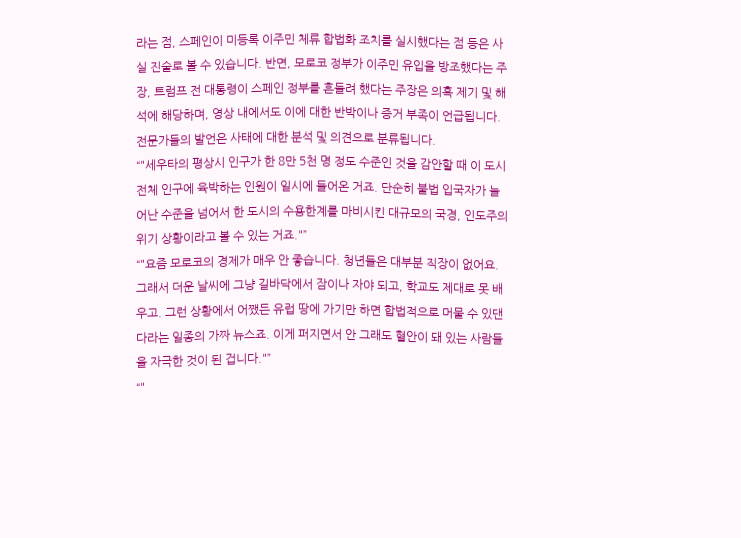라는 점, 스페인이 미등록 이주민 체류 합법화 조치를 실시했다는 점 등은 사실 진술로 볼 수 있습니다. 반면, 모로코 정부가 이주민 유입을 방조했다는 주장, 트럼프 전 대통령이 스페인 정부를 흔들려 했다는 주장은 의혹 제기 및 해석에 해당하며, 영상 내에서도 이에 대한 반박이나 증거 부족이 언급됩니다. 전문가들의 발언은 사태에 대한 분석 및 의견으로 분류됩니다.
“"세우타의 평상시 인구가 한 8만 5천 명 정도 수준인 것을 감안할 때 이 도시 전체 인구에 육박하는 인원이 일시에 들어온 거죠. 단순히 불법 입국자가 늘어난 수준을 넘어서 한 도시의 수용한계를 마비시킨 대규모의 국경, 인도주의 위기 상황이라고 볼 수 있는 거죠."”
“"요즘 모로코의 경제가 매우 안 좋습니다. 청년들은 대부분 직장이 없어요. 그래서 더운 날씨에 그냥 길바닥에서 잠이나 자야 되고, 학교도 제대로 못 배우고. 그런 상황에서 어쨌든 유럽 땅에 가기만 하면 합법적으로 머물 수 있댄다라는 일종의 가짜 뉴스죠. 이게 퍼지면서 안 그래도 혈안이 돼 있는 사람들을 자극한 것이 된 겁니다."”
“"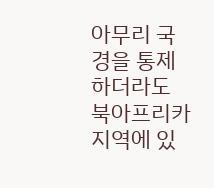아무리 국경을 통제하더라도 북아프리카 지역에 있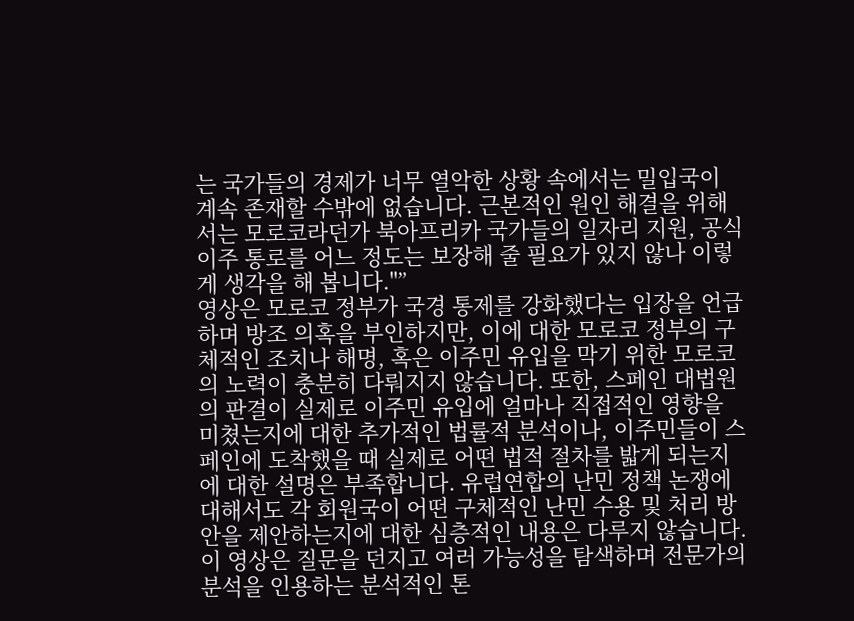는 국가들의 경제가 너무 열악한 상황 속에서는 밀입국이 계속 존재할 수밖에 없습니다. 근본적인 원인 해결을 위해서는 모로코라던가 북아프리카 국가들의 일자리 지원, 공식 이주 통로를 어느 정도는 보장해 줄 필요가 있지 않나 이렇게 생각을 해 봅니다."”
영상은 모로코 정부가 국경 통제를 강화했다는 입장을 언급하며 방조 의혹을 부인하지만, 이에 대한 모로코 정부의 구체적인 조치나 해명, 혹은 이주민 유입을 막기 위한 모로코의 노력이 충분히 다뤄지지 않습니다. 또한, 스페인 대법원의 판결이 실제로 이주민 유입에 얼마나 직접적인 영향을 미쳤는지에 대한 추가적인 법률적 분석이나, 이주민들이 스페인에 도착했을 때 실제로 어떤 법적 절차를 밟게 되는지에 대한 설명은 부족합니다. 유럽연합의 난민 정책 논쟁에 대해서도 각 회원국이 어떤 구체적인 난민 수용 및 처리 방안을 제안하는지에 대한 심층적인 내용은 다루지 않습니다.
이 영상은 질문을 던지고 여러 가능성을 탐색하며 전문가의 분석을 인용하는 분석적인 톤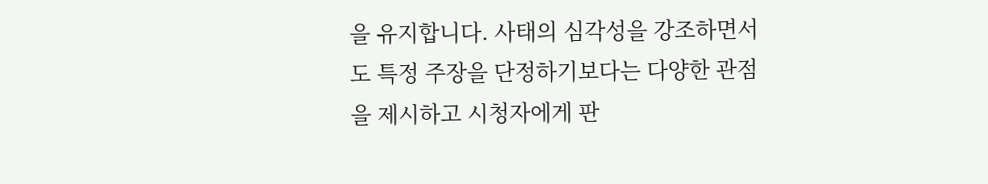을 유지합니다. 사태의 심각성을 강조하면서도 특정 주장을 단정하기보다는 다양한 관점을 제시하고 시청자에게 판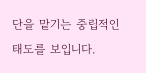단을 맡기는 중립적인 태도를 보입니다.